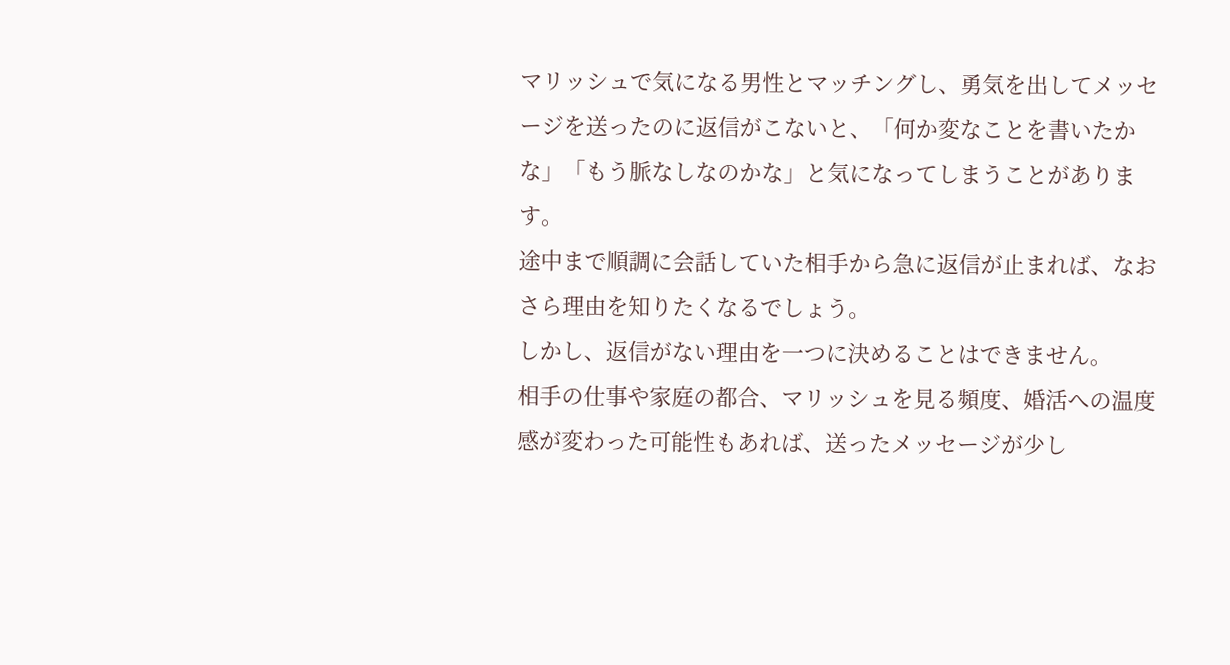マリッシュで気になる男性とマッチングし、勇気を出してメッセージを送ったのに返信がこないと、「何か変なことを書いたかな」「もう脈なしなのかな」と気になってしまうことがあります。
途中まで順調に会話していた相手から急に返信が止まれば、なおさら理由を知りたくなるでしょう。
しかし、返信がない理由を一つに決めることはできません。
相手の仕事や家庭の都合、マリッシュを見る頻度、婚活への温度感が変わった可能性もあれば、送ったメッセージが少し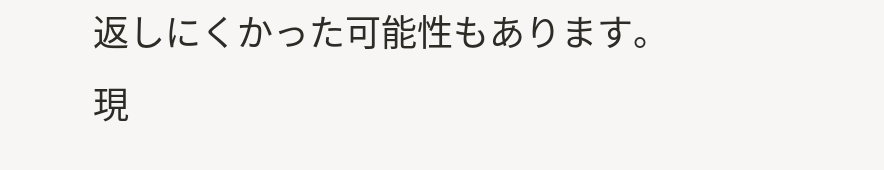返しにくかった可能性もあります。
現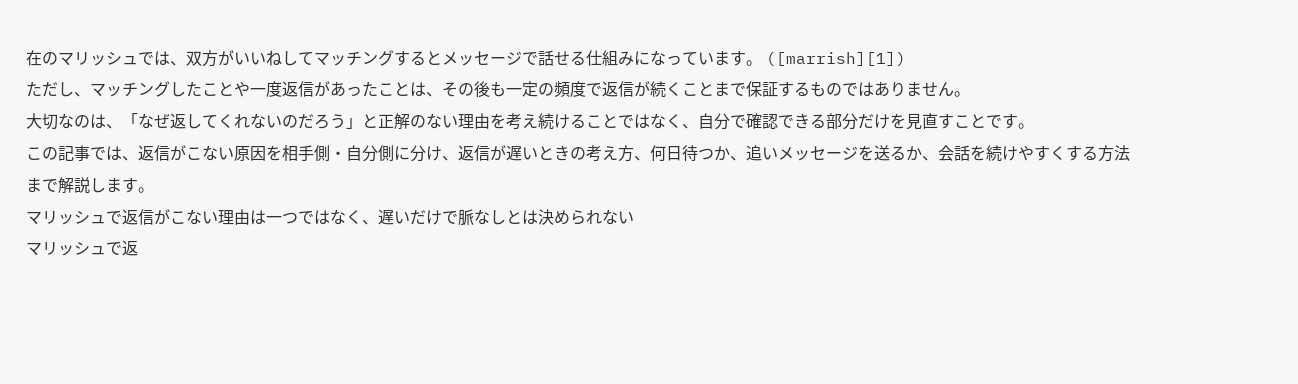在のマリッシュでは、双方がいいねしてマッチングするとメッセージで話せる仕組みになっています。 ([marrish][1])
ただし、マッチングしたことや一度返信があったことは、その後も一定の頻度で返信が続くことまで保証するものではありません。
大切なのは、「なぜ返してくれないのだろう」と正解のない理由を考え続けることではなく、自分で確認できる部分だけを見直すことです。
この記事では、返信がこない原因を相手側・自分側に分け、返信が遅いときの考え方、何日待つか、追いメッセージを送るか、会話を続けやすくする方法まで解説します。
マリッシュで返信がこない理由は一つではなく、遅いだけで脈なしとは決められない
マリッシュで返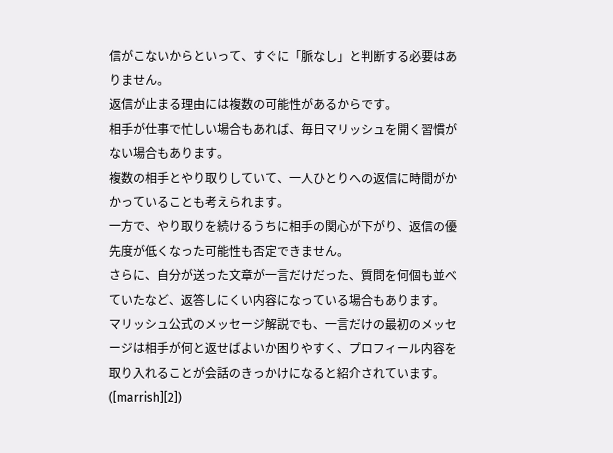信がこないからといって、すぐに「脈なし」と判断する必要はありません。
返信が止まる理由には複数の可能性があるからです。
相手が仕事で忙しい場合もあれば、毎日マリッシュを開く習慣がない場合もあります。
複数の相手とやり取りしていて、一人ひとりへの返信に時間がかかっていることも考えられます。
一方で、やり取りを続けるうちに相手の関心が下がり、返信の優先度が低くなった可能性も否定できません。
さらに、自分が送った文章が一言だけだった、質問を何個も並べていたなど、返答しにくい内容になっている場合もあります。
マリッシュ公式のメッセージ解説でも、一言だけの最初のメッセージは相手が何と返せばよいか困りやすく、プロフィール内容を取り入れることが会話のきっかけになると紹介されています。 ([marrish][2])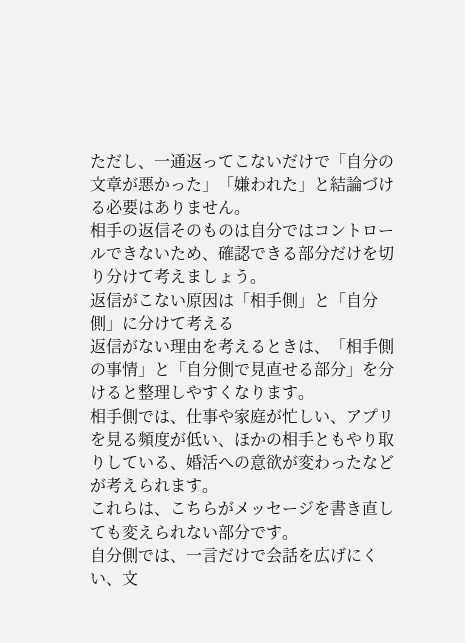ただし、一通返ってこないだけで「自分の文章が悪かった」「嫌われた」と結論づける必要はありません。
相手の返信そのものは自分ではコントロールできないため、確認できる部分だけを切り分けて考えましょう。
返信がこない原因は「相手側」と「自分側」に分けて考える
返信がない理由を考えるときは、「相手側の事情」と「自分側で見直せる部分」を分けると整理しやすくなります。
相手側では、仕事や家庭が忙しい、アプリを見る頻度が低い、ほかの相手ともやり取りしている、婚活への意欲が変わったなどが考えられます。
これらは、こちらがメッセージを書き直しても変えられない部分です。
自分側では、一言だけで会話を広げにくい、文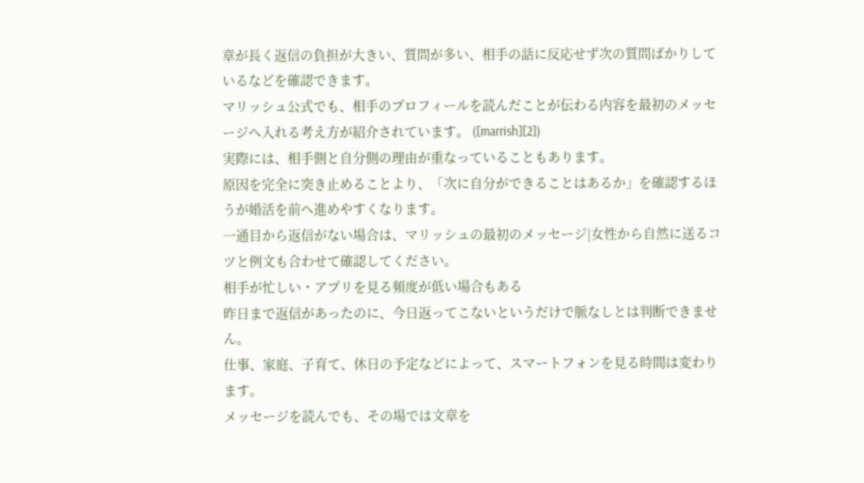章が長く返信の負担が大きい、質問が多い、相手の話に反応せず次の質問ばかりしているなどを確認できます。
マリッシュ公式でも、相手のプロフィールを読んだことが伝わる内容を最初のメッセージへ入れる考え方が紹介されています。 ([marrish][2])
実際には、相手側と自分側の理由が重なっていることもあります。
原因を完全に突き止めることより、「次に自分ができることはあるか」を確認するほうが婚活を前へ進めやすくなります。
一通目から返信がない場合は、マリッシュの最初のメッセージ|女性から自然に送るコツと例文も合わせて確認してください。
相手が忙しい・アプリを見る頻度が低い場合もある
昨日まで返信があったのに、今日返ってこないというだけで脈なしとは判断できません。
仕事、家庭、子育て、休日の予定などによって、スマートフォンを見る時間は変わります。
メッセージを読んでも、その場では文章を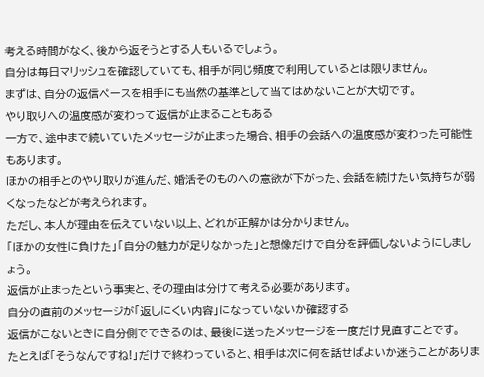考える時間がなく、後から返そうとする人もいるでしょう。
自分は毎日マリッシュを確認していても、相手が同じ頻度で利用しているとは限りません。
まずは、自分の返信ペースを相手にも当然の基準として当てはめないことが大切です。
やり取りへの温度感が変わって返信が止まることもある
一方で、途中まで続いていたメッセージが止まった場合、相手の会話への温度感が変わった可能性もあります。
ほかの相手とのやり取りが進んだ、婚活そのものへの意欲が下がった、会話を続けたい気持ちが弱くなったなどが考えられます。
ただし、本人が理由を伝えていない以上、どれが正解かは分かりません。
「ほかの女性に負けた」「自分の魅力が足りなかった」と想像だけで自分を評価しないようにしましょう。
返信が止まったという事実と、その理由は分けて考える必要があります。
自分の直前のメッセージが「返しにくい内容」になっていないか確認する
返信がこないときに自分側でできるのは、最後に送ったメッセージを一度だけ見直すことです。
たとえば「そうなんですね!」だけで終わっていると、相手は次に何を話せばよいか迷うことがありま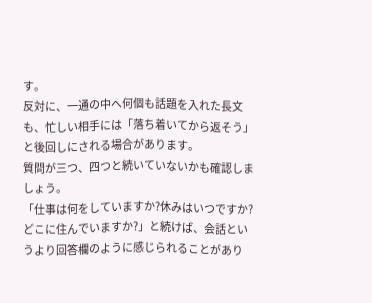す。
反対に、一通の中へ何個も話題を入れた長文も、忙しい相手には「落ち着いてから返そう」と後回しにされる場合があります。
質問が三つ、四つと続いていないかも確認しましょう。
「仕事は何をしていますか?休みはいつですか?どこに住んでいますか?」と続けば、会話というより回答欄のように感じられることがあり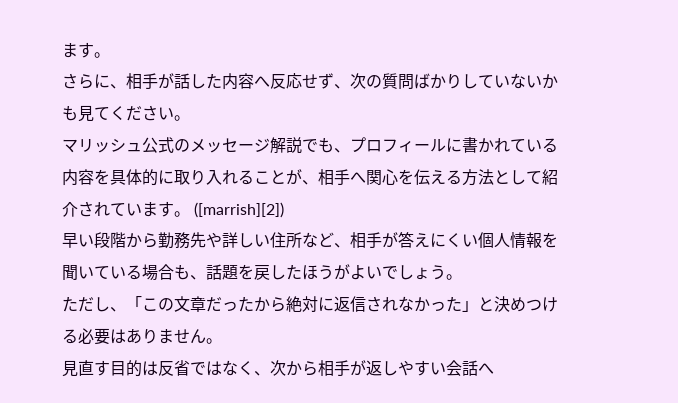ます。
さらに、相手が話した内容へ反応せず、次の質問ばかりしていないかも見てください。
マリッシュ公式のメッセージ解説でも、プロフィールに書かれている内容を具体的に取り入れることが、相手へ関心を伝える方法として紹介されています。 ([marrish][2])
早い段階から勤務先や詳しい住所など、相手が答えにくい個人情報を聞いている場合も、話題を戻したほうがよいでしょう。
ただし、「この文章だったから絶対に返信されなかった」と決めつける必要はありません。
見直す目的は反省ではなく、次から相手が返しやすい会話へ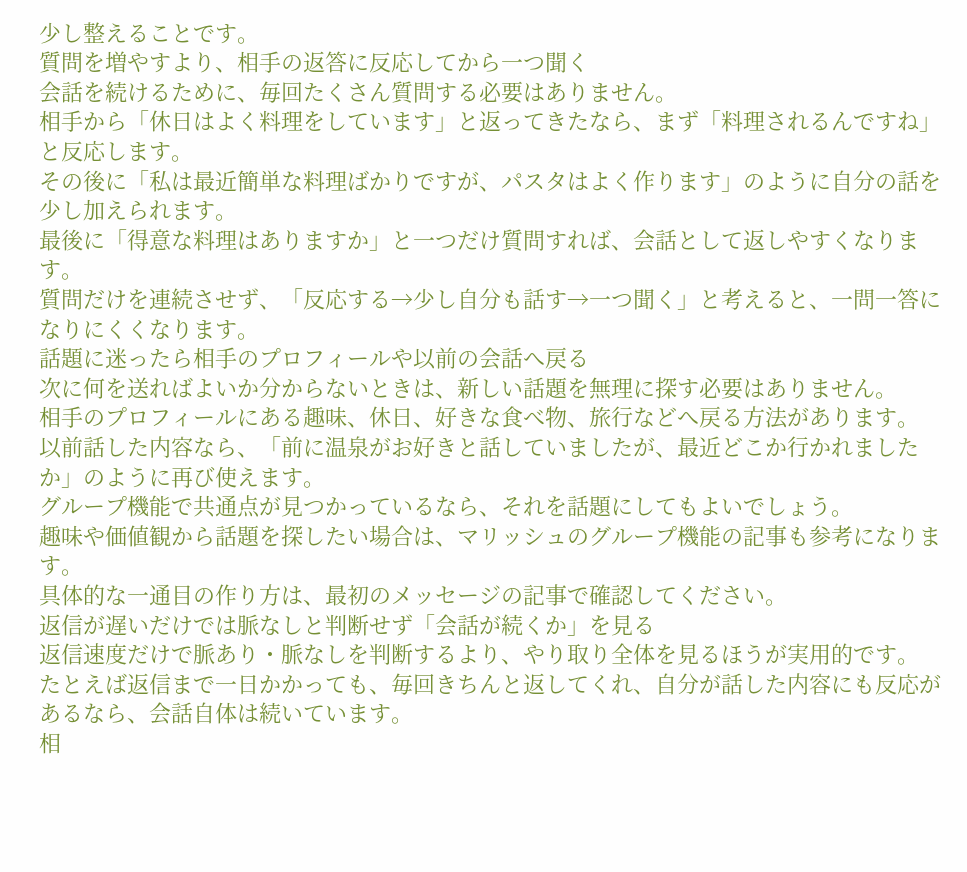少し整えることです。
質問を増やすより、相手の返答に反応してから一つ聞く
会話を続けるために、毎回たくさん質問する必要はありません。
相手から「休日はよく料理をしています」と返ってきたなら、まず「料理されるんですね」と反応します。
その後に「私は最近簡単な料理ばかりですが、パスタはよく作ります」のように自分の話を少し加えられます。
最後に「得意な料理はありますか」と一つだけ質問すれば、会話として返しやすくなります。
質問だけを連続させず、「反応する→少し自分も話す→一つ聞く」と考えると、一問一答になりにくくなります。
話題に迷ったら相手のプロフィールや以前の会話へ戻る
次に何を送ればよいか分からないときは、新しい話題を無理に探す必要はありません。
相手のプロフィールにある趣味、休日、好きな食べ物、旅行などへ戻る方法があります。
以前話した内容なら、「前に温泉がお好きと話していましたが、最近どこか行かれましたか」のように再び使えます。
グループ機能で共通点が見つかっているなら、それを話題にしてもよいでしょう。
趣味や価値観から話題を探したい場合は、マリッシュのグループ機能の記事も参考になります。
具体的な一通目の作り方は、最初のメッセージの記事で確認してください。
返信が遅いだけでは脈なしと判断せず「会話が続くか」を見る
返信速度だけで脈あり・脈なしを判断するより、やり取り全体を見るほうが実用的です。
たとえば返信まで一日かかっても、毎回きちんと返してくれ、自分が話した内容にも反応があるなら、会話自体は続いています。
相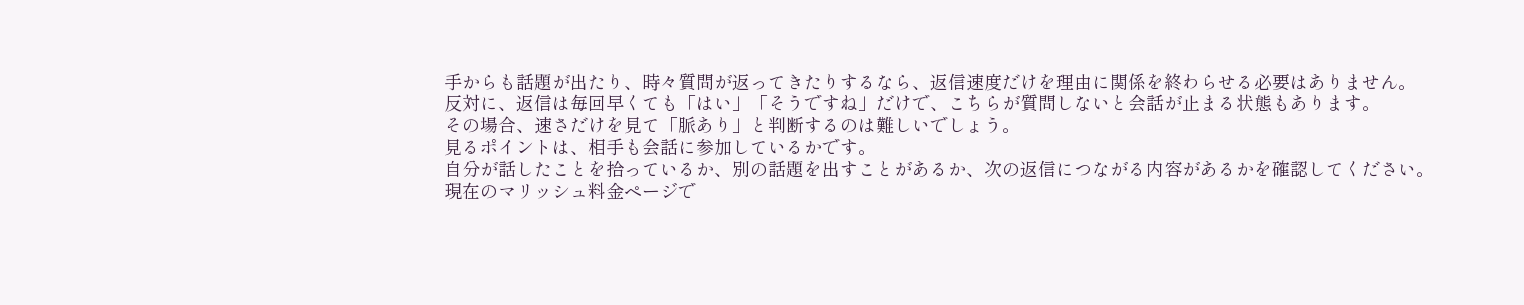手からも話題が出たり、時々質問が返ってきたりするなら、返信速度だけを理由に関係を終わらせる必要はありません。
反対に、返信は毎回早くても「はい」「そうですね」だけで、こちらが質問しないと会話が止まる状態もあります。
その場合、速さだけを見て「脈あり」と判断するのは難しいでしょう。
見るポイントは、相手も会話に参加しているかです。
自分が話したことを拾っているか、別の話題を出すことがあるか、次の返信につながる内容があるかを確認してください。
現在のマリッシュ料金ページで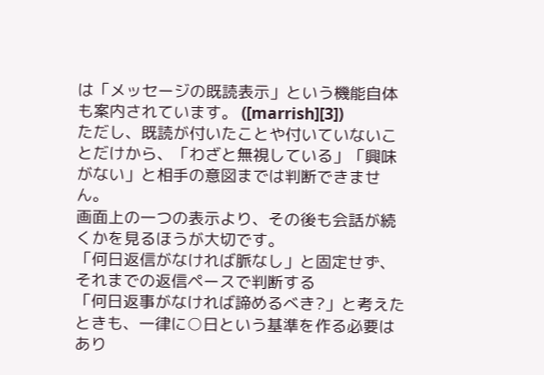は「メッセージの既読表示」という機能自体も案内されています。 ([marrish][3])
ただし、既読が付いたことや付いていないことだけから、「わざと無視している」「興味がない」と相手の意図までは判断できません。
画面上の一つの表示より、その後も会話が続くかを見るほうが大切です。
「何日返信がなければ脈なし」と固定せず、それまでの返信ペースで判断する
「何日返事がなければ諦めるべき?」と考えたときも、一律に○日という基準を作る必要はあり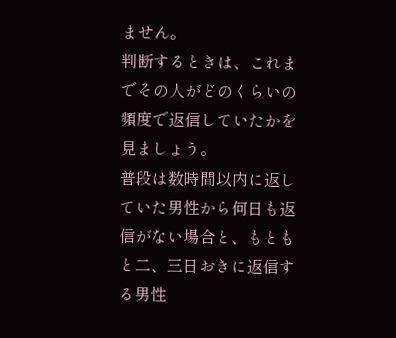ません。
判断するときは、これまでその人がどのくらいの頻度で返信していたかを見ましょう。
普段は数時間以内に返していた男性から何日も返信がない場合と、もともと二、三日おきに返信する男性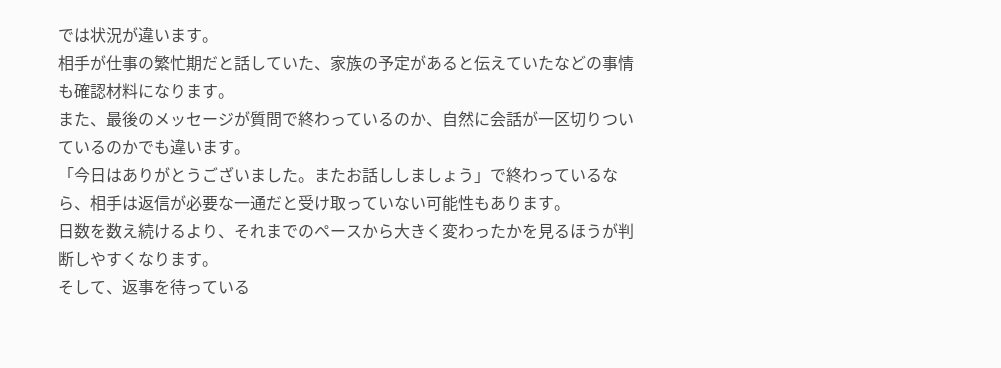では状況が違います。
相手が仕事の繁忙期だと話していた、家族の予定があると伝えていたなどの事情も確認材料になります。
また、最後のメッセージが質問で終わっているのか、自然に会話が一区切りついているのかでも違います。
「今日はありがとうございました。またお話ししましょう」で終わっているなら、相手は返信が必要な一通だと受け取っていない可能性もあります。
日数を数え続けるより、それまでのペースから大きく変わったかを見るほうが判断しやすくなります。
そして、返事を待っている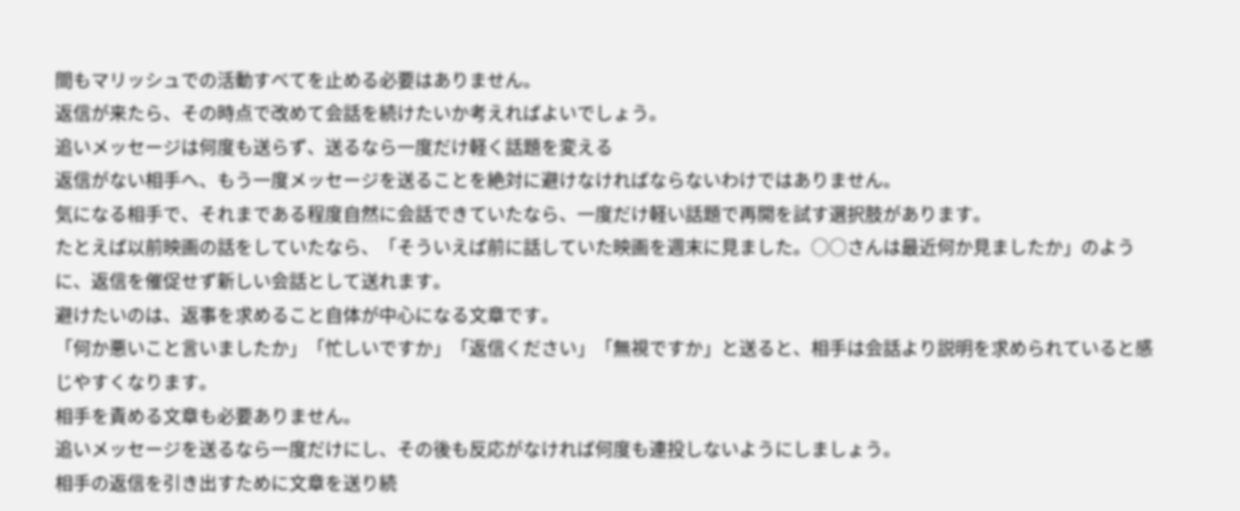間もマリッシュでの活動すべてを止める必要はありません。
返信が来たら、その時点で改めて会話を続けたいか考えればよいでしょう。
追いメッセージは何度も送らず、送るなら一度だけ軽く話題を変える
返信がない相手へ、もう一度メッセージを送ることを絶対に避けなければならないわけではありません。
気になる相手で、それまである程度自然に会話できていたなら、一度だけ軽い話題で再開を試す選択肢があります。
たとえば以前映画の話をしていたなら、「そういえば前に話していた映画を週末に見ました。○○さんは最近何か見ましたか」のように、返信を催促せず新しい会話として送れます。
避けたいのは、返事を求めること自体が中心になる文章です。
「何か悪いこと言いましたか」「忙しいですか」「返信ください」「無視ですか」と送ると、相手は会話より説明を求められていると感じやすくなります。
相手を責める文章も必要ありません。
追いメッセージを送るなら一度だけにし、その後も反応がなければ何度も連投しないようにしましょう。
相手の返信を引き出すために文章を送り続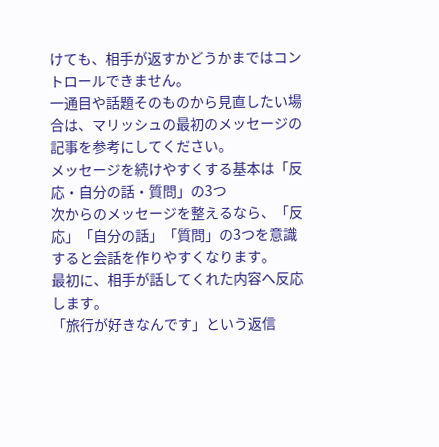けても、相手が返すかどうかまではコントロールできません。
一通目や話題そのものから見直したい場合は、マリッシュの最初のメッセージの記事を参考にしてください。
メッセージを続けやすくする基本は「反応・自分の話・質問」の3つ
次からのメッセージを整えるなら、「反応」「自分の話」「質問」の3つを意識すると会話を作りやすくなります。
最初に、相手が話してくれた内容へ反応します。
「旅行が好きなんです」という返信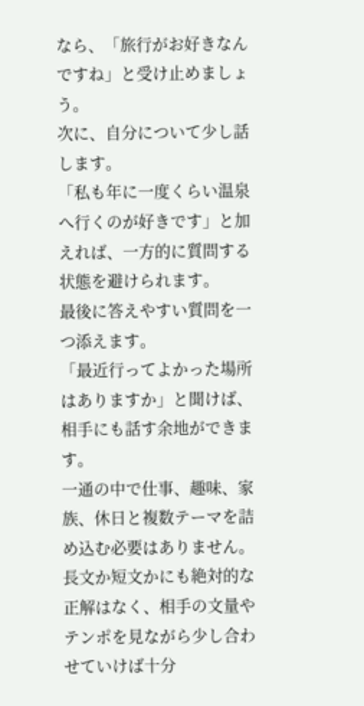なら、「旅行がお好きなんですね」と受け止めましょう。
次に、自分について少し話します。
「私も年に一度くらい温泉へ行くのが好きです」と加えれば、一方的に質問する状態を避けられます。
最後に答えやすい質問を一つ添えます。
「最近行ってよかった場所はありますか」と聞けば、相手にも話す余地ができます。
一通の中で仕事、趣味、家族、休日と複数テーマを詰め込む必要はありません。
長文か短文かにも絶対的な正解はなく、相手の文量やテンポを見ながら少し合わせていけば十分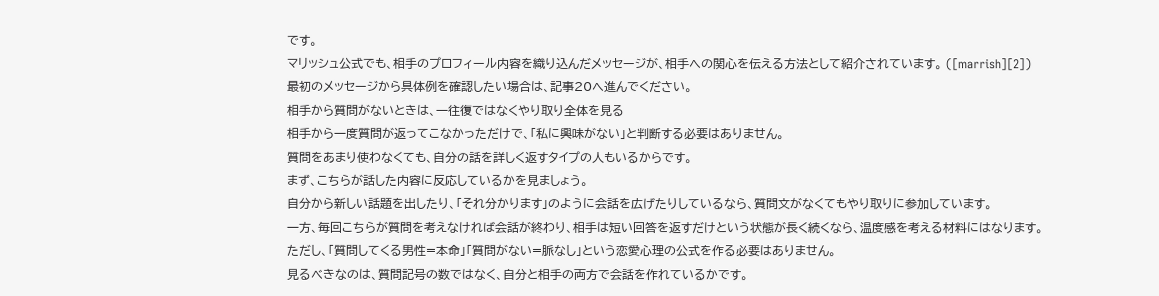です。
マリッシュ公式でも、相手のプロフィール内容を織り込んだメッセージが、相手への関心を伝える方法として紹介されています。 ([marrish][2])
最初のメッセージから具体例を確認したい場合は、記事20へ進んでください。
相手から質問がないときは、一往復ではなくやり取り全体を見る
相手から一度質問が返ってこなかっただけで、「私に興味がない」と判断する必要はありません。
質問をあまり使わなくても、自分の話を詳しく返すタイプの人もいるからです。
まず、こちらが話した内容に反応しているかを見ましょう。
自分から新しい話題を出したり、「それ分かります」のように会話を広げたりしているなら、質問文がなくてもやり取りに参加しています。
一方、毎回こちらが質問を考えなければ会話が終わり、相手は短い回答を返すだけという状態が長く続くなら、温度感を考える材料にはなります。
ただし、「質問してくる男性=本命」「質問がない=脈なし」という恋愛心理の公式を作る必要はありません。
見るべきなのは、質問記号の数ではなく、自分と相手の両方で会話を作れているかです。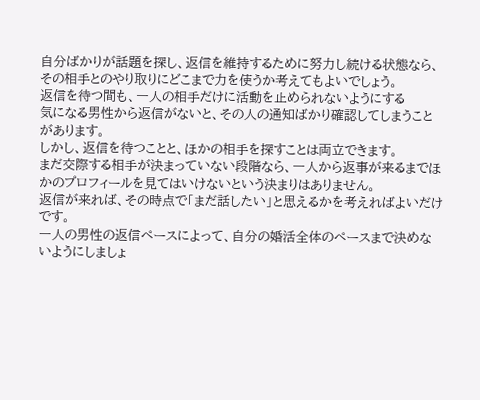自分ばかりが話題を探し、返信を維持するために努力し続ける状態なら、その相手とのやり取りにどこまで力を使うか考えてもよいでしょう。
返信を待つ間も、一人の相手だけに活動を止められないようにする
気になる男性から返信がないと、その人の通知ばかり確認してしまうことがあります。
しかし、返信を待つことと、ほかの相手を探すことは両立できます。
まだ交際する相手が決まっていない段階なら、一人から返事が来るまでほかのプロフィールを見てはいけないという決まりはありません。
返信が来れば、その時点で「まだ話したい」と思えるかを考えればよいだけです。
一人の男性の返信ペースによって、自分の婚活全体のペースまで決めないようにしましょ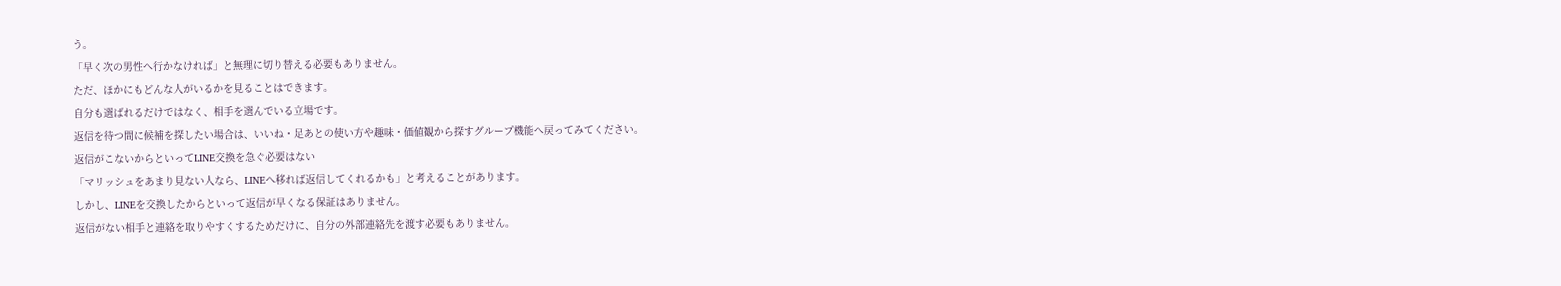う。
「早く次の男性へ行かなければ」と無理に切り替える必要もありません。
ただ、ほかにもどんな人がいるかを見ることはできます。
自分も選ばれるだけではなく、相手を選んでいる立場です。
返信を待つ間に候補を探したい場合は、いいね・足あとの使い方や趣味・価値観から探すグループ機能へ戻ってみてください。
返信がこないからといってLINE交換を急ぐ必要はない
「マリッシュをあまり見ない人なら、LINEへ移れば返信してくれるかも」と考えることがあります。
しかし、LINEを交換したからといって返信が早くなる保証はありません。
返信がない相手と連絡を取りやすくするためだけに、自分の外部連絡先を渡す必要もありません。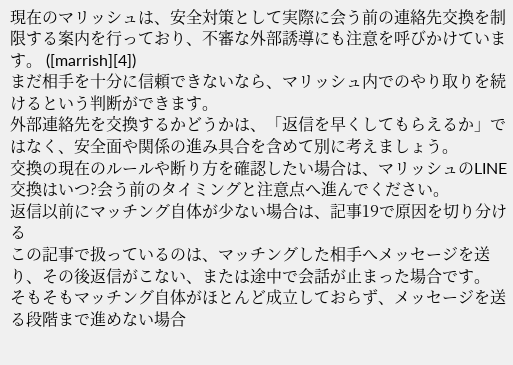現在のマリッシュは、安全対策として実際に会う前の連絡先交換を制限する案内を行っており、不審な外部誘導にも注意を呼びかけています。 ([marrish][4])
まだ相手を十分に信頼できないなら、マリッシュ内でのやり取りを続けるという判断ができます。
外部連絡先を交換するかどうかは、「返信を早くしてもらえるか」ではなく、安全面や関係の進み具合を含めて別に考えましょう。
交換の現在のルールや断り方を確認したい場合は、マリッシュのLINE交換はいつ?会う前のタイミングと注意点へ進んでください。
返信以前にマッチング自体が少ない場合は、記事19で原因を切り分ける
この記事で扱っているのは、マッチングした相手へメッセージを送り、その後返信がこない、または途中で会話が止まった場合です。
そもそもマッチング自体がほとんど成立しておらず、メッセージを送る段階まで進めない場合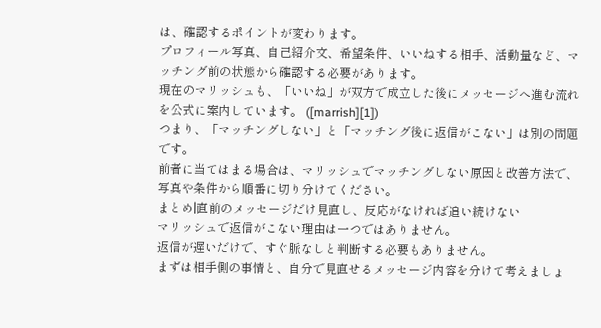は、確認するポイントが変わります。
プロフィール写真、自己紹介文、希望条件、いいねする相手、活動量など、マッチング前の状態から確認する必要があります。
現在のマリッシュも、「いいね」が双方で成立した後にメッセージへ進む流れを公式に案内しています。 ([marrish][1])
つまり、「マッチングしない」と「マッチング後に返信がこない」は別の問題です。
前者に当てはまる場合は、マリッシュでマッチングしない原因と改善方法で、写真や条件から順番に切り分けてください。
まとめ|直前のメッセージだけ見直し、反応がなければ追い続けない
マリッシュで返信がこない理由は一つではありません。
返信が遅いだけで、すぐ脈なしと判断する必要もありません。
まずは相手側の事情と、自分で見直せるメッセージ内容を分けて考えましょ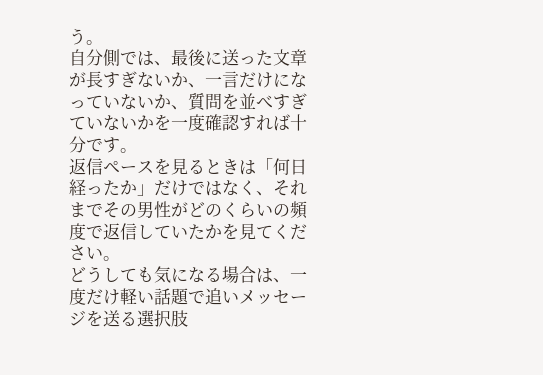う。
自分側では、最後に送った文章が長すぎないか、一言だけになっていないか、質問を並べすぎていないかを一度確認すれば十分です。
返信ペースを見るときは「何日経ったか」だけではなく、それまでその男性がどのくらいの頻度で返信していたかを見てください。
どうしても気になる場合は、一度だけ軽い話題で追いメッセージを送る選択肢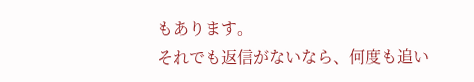もあります。
それでも返信がないなら、何度も追い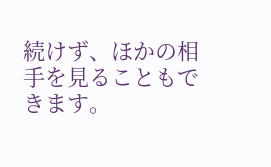続けず、ほかの相手を見ることもできます。